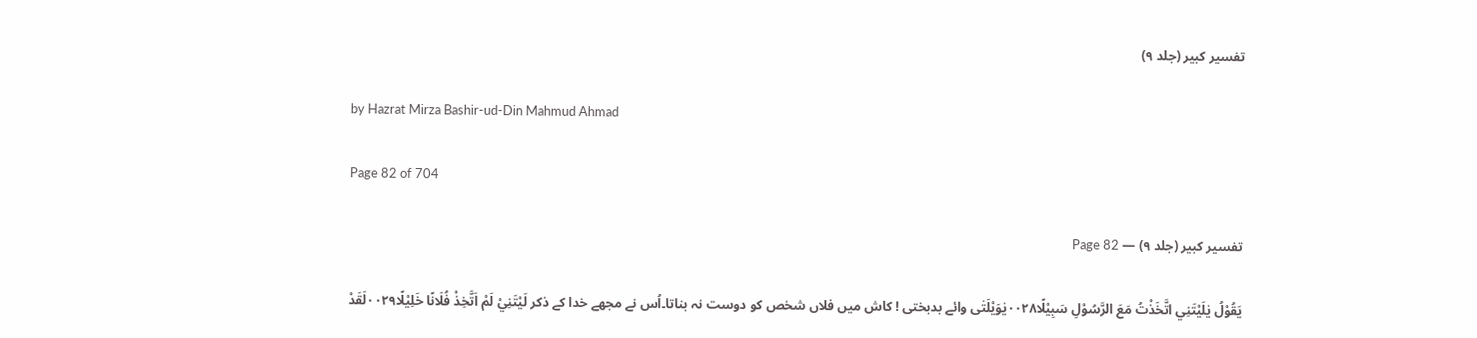تفسیر کبیر (جلد ۹)

by Hazrat Mirza Bashir-ud-Din Mahmud Ahmad

Page 82 of 704

تفسیر کبیر (جلد ۹) — Page 82

يَقُوْلُ يٰلَيْتَنِي اتَّخَذْتُ مَعَ الرَّسُوْلِ سَبِيْلًا۰۰۲۸يٰوَيْلَتٰى وائے بدبختی ! کاش میں فلاں شخص کو دوست نہ بناتا۔اُس نے مجھے خدا کے ذکر لَيْتَنِيْ لَمْ اَتَّخِذْ فُلَانًا خَلِيْلًا۰۰۲۹لَقَدْ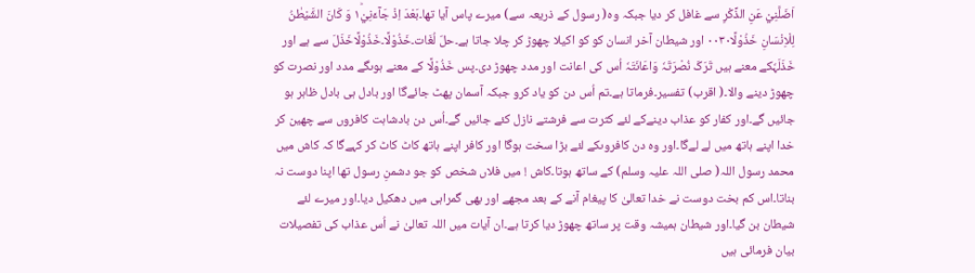اَضَلَّنِيْ عَنِ الذِّكْرِ سے غافل کر دیا جبکہ وہ( رسول کے ذریعہ سے) میرے پاس آیا تھا۔بَعْدَ اِذْ جَآءَنِيْ١ؕ وَ كَانَ الشَّيْطٰنُ لِلْاِنْسَانِ خَذُوْلًا۰۰۳۰ اور شیطان آخر انسان کو کو اکیلا چھوڑ کر چلا جاتا ہے۔حلّ لُغَات۔خَذُوْلًا۔خَذُوْلًاخَذَلَ سے ہے اور خَذَلَہٗکے معنے ہیں تَرَکَ نُصْرَتَہٗ وَاعَانَتَہٗ اُس کی اعانت اور مدد چھوڑ دی۔پس خَذُوْلًا کے معنے ہوںگے مدد اور نصرت کو چھوڑ دینے والا۔( اقرب) تفسیر۔فرماتا ہے۔تم اُس دن کو یاد کرو جبکہ آسمان پھٹ جائےگا اور بادل ہی بادل ظاہر ہو جائیں گے۔اور کفار کو عذاب دینےکے لئے کثرت سے فرشتے نازل کئے جائیں گے۔اُس دن بادشاہت کافروں سے چھین کر خدا اپنے ہاتھ میں لے لےگا۔اور وہ دن کافروںکے لئے بڑا سخت ہوگا اور کافر اپنے ہاتھ کاٹ کاٹ کر کہےگا کہ کاش میں محمد رسول اللہ( صلی اللہ علیہ وسلم) کے ساتھ ہوتا۔کاش ! میں فلاں شخص کو جو دشمنِ رسول تھا اپنا دوست نہ بناتا۔اس کم بخت دوست نے خدا تعالیٰ کا پیغام آنے کے بعد مجھے اور بھی گمراہی میں دھکیل دیا۔اور میرے لئے شیطان بن گیا۔اور شیطان ہمیشہ وقت پر ساتھ چھوڑ دیا کرتا ہے۔ان آیات میں اللہ تعالیٰ نے اُس عذاب کی تفصیلات بیان فرمائی ہیں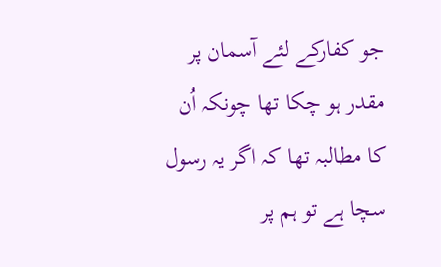جو کفارکے لئے آسمان پر مقدر ہو چکا تھا چونکہ اُن کا مطالبہ تھا کہ اگر یہ رسول سچا ہے تو ہم پر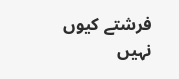فرشتے کیوں نہیں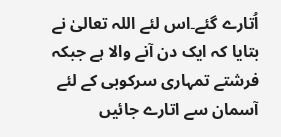اُتارے گئے۔اس لئے اللہ تعالیٰ نے بتایا کہ ایک دن آنے والا ہے جبکہ فرشتے تمہاری سرکوبی کے لئے آسمان سے اتارے جائیں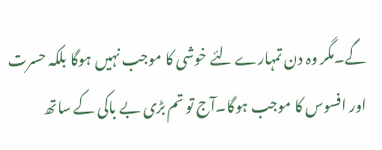گے۔مگر وہ دن تمہارے لئے خوشی کا موجب نہیں ہوگا بلکہ حسرت اور افسوس کا موجب ہوگا۔آج تو تم بڑی بے باکی کے ساتھ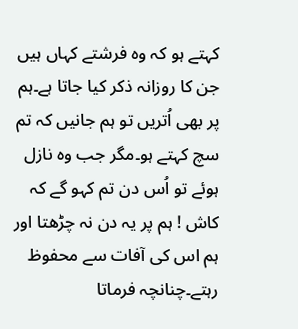کہتے ہو کہ وہ فرشتے کہاں ہیں جن کا روزانہ ذکر کیا جاتا ہے۔ہم پر بھی اُتریں تو ہم جانیں کہ تم سچ کہتے ہو۔مگر جب وہ نازل ہوئے تو اُس دن تم کہو گے کہ کاش ! ہم پر یہ دن نہ چڑھتا اور ہم اس کی آفات سے محفوظ رہتے۔چنانچہ فرماتا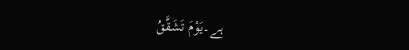ہے۔يَوْمَ تَشَقَّقُ